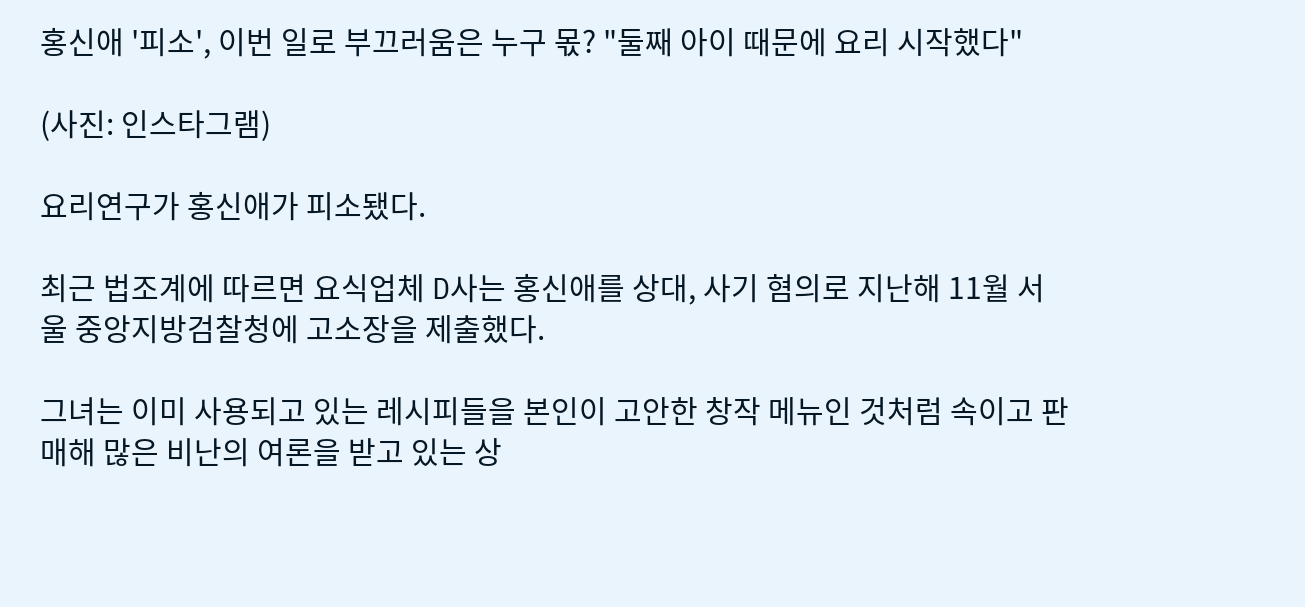홍신애 '피소', 이번 일로 부끄러움은 누구 몫? "둘째 아이 때문에 요리 시작했다"

(사진: 인스타그램)

요리연구가 홍신애가 피소됐다.

최근 법조계에 따르면 요식업체 D사는 홍신애를 상대, 사기 혐의로 지난해 11월 서울 중앙지방검찰청에 고소장을 제출했다.

그녀는 이미 사용되고 있는 레시피들을 본인이 고안한 창작 메뉴인 것처럼 속이고 판매해 많은 비난의 여론을 받고 있는 상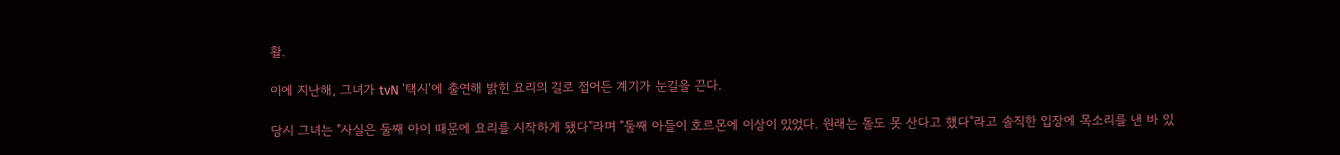활.

이에 지난해, 그녀가 tvN '택시'에 출연해 밝힌 요리의 길로 접어든 계기가 눈길을 끈다.

당시 그녀는 "사실은 둘째 아이 때문에 요리를 시작하게 됐다"라며 "둘째 아들이 호르몬에 이상이 있었다. 원래는 돌도 못 산다고 했다"라고 솔직한 입장에 목소리를 낸 바 있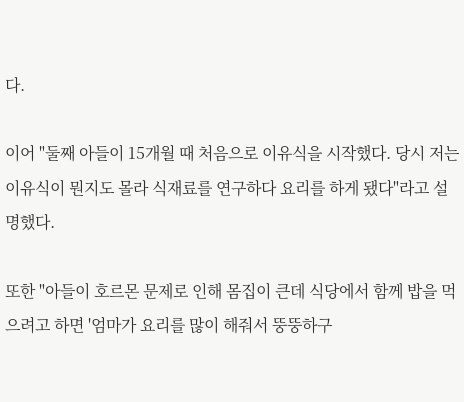다.

이어 "둘째 아들이 15개월 때 처음으로 이유식을 시작했다. 당시 저는 이유식이 뭔지도 몰라 식재료를 연구하다 요리를 하게 됐다"라고 설명했다.

또한 "아들이 호르몬 문제로 인해 몸집이 큰데 식당에서 함께 밥을 먹으려고 하면 '엄마가 요리를 많이 해줘서 뚱뚱하구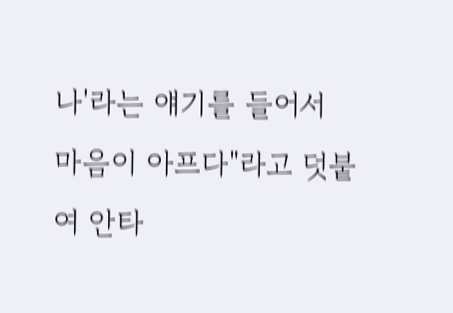나'라는 얘기를 들어서 마음이 아프다"라고 덧붙여 안타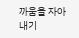까움을 자아내기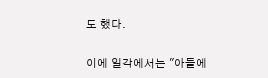도 했다.

이에 일각에서는 "아들에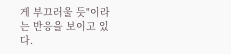게 부끄러울 듯"이라는 반응을 보이고 있다.